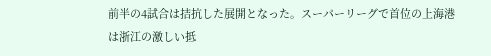前半の4試合は拮抗した展開となった。スーパーリーグで首位の上海港は浙江の激しい抵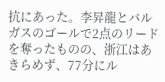抗にあった。李昇龍とバルガスのゴールで2点のリードを奪ったものの、浙江はあきらめず、77分にル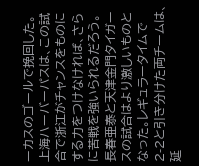ーカスのゴールで挽回した。上海ハーバーパスは、この試合で浙江がチャンスをものにする力をつけなければ、さらに苦戦を強いられるだろう。長春亜泰と天津金門タイガースの試合はより激しいものとなった。レギュラータイムで2-2と引き分けた両チームは、延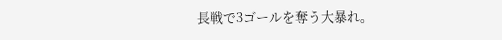長戦で3ゴールを奪う大暴れ。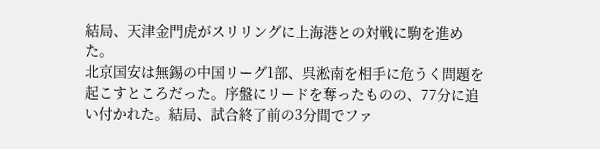結局、天津金門虎がスリリングに上海港との対戦に駒を進めた。
北京国安は無錫の中国リーグ1部、呉淞南を相手に危うく問題を起こすところだった。序盤にリードを奪ったものの、77分に追い付かれた。結局、試合終了前の3分間でファ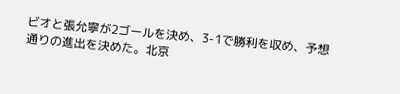ビオと張允寧が2ゴールを決め、3-1で勝利を収め、予想通りの進出を決めた。北京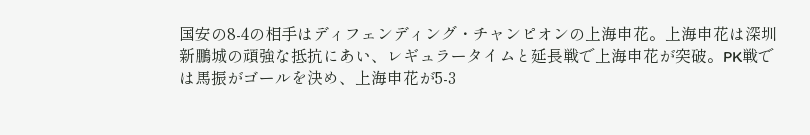国安の8-4の相手はディフェンディング・チャンピオンの上海申花。上海申花は深圳新鵬城の頑強な抵抗にあい、レギュラータイムと延長戦で上海申花が突破。PK戦では馬振がゴールを決め、上海申花が5-3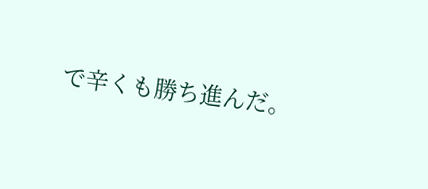で辛くも勝ち進んだ。